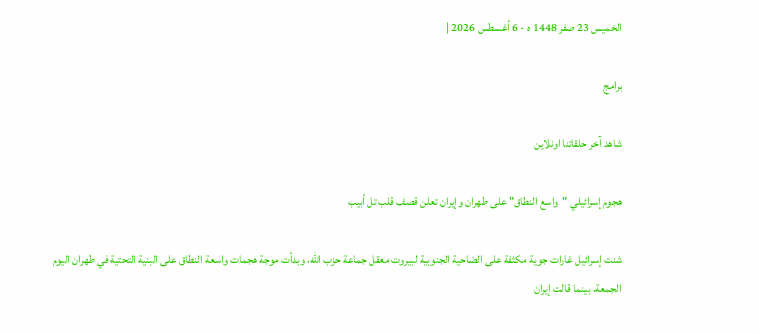الخميس 23 صفر 1448 ه - 6 أغسطس 2026 |

برامج

شاهد آخر حلقاتنا اونلاين

هجوم إسرائيلي "واسع النطاق" على طهران وإيران تعلن قصف قلب تل أبيب

شنت إسرائيل غارات جوية مكثفة على الضاحية الجنوبية لبيروت معقل جماعة حزب الله، وبدأت موجة هجمات واسعة النطاق على البنية التحتية في طهران اليوم الجمعة، بينما قالت إيران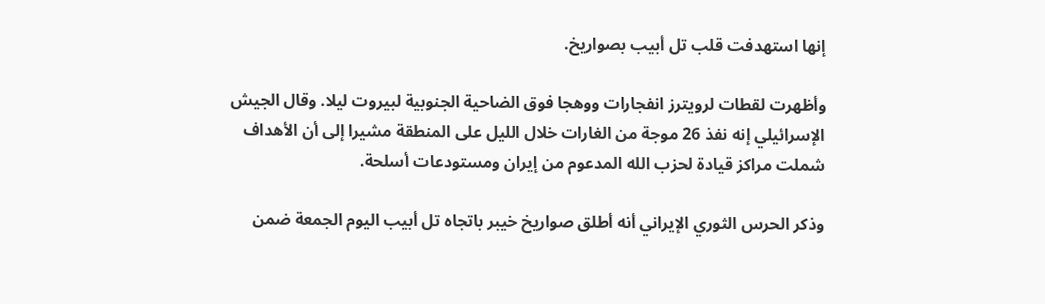إنها استهدفت قلب تل أبيب بصواريخ.

وأظهرت لقطات لرويترز انفجارات ووهجا فوق الضاحية الجنوبية لبيروت ليلا. وقال الجيش الإسرائيلي إنه نفذ 26 موجة من الغارات خلال الليل على المنطقة مشيرا إلى أن الأهداف شملت مراكز قيادة لحزب الله المدعوم من إيران ومستودعات أسلحة.

وذكر الحرس الثوري الإيراني أنه أطلق صواريخ خيبر باتجاه تل أبيب اليوم الجمعة ضمن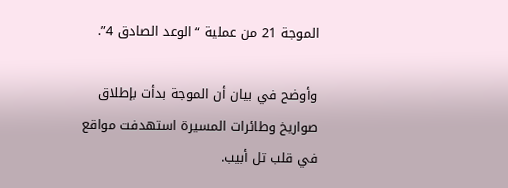الموجة 21 من عملية “الوعد الصادق 4”.

وأوضح في بيان أن الموجة بدأت بإطلاق صواريخ وطائرات المسيرة استهدفت مواقع في قلب تل أبيب.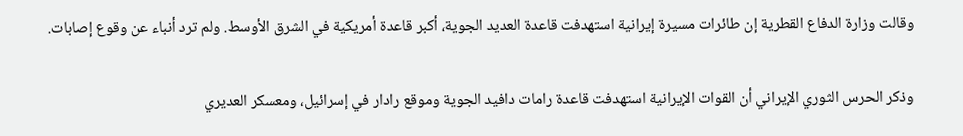وقالت وزارة الدفاع القطرية إن طائرات مسيرة إيرانية استهدفت قاعدة العديد الجوية، أكبر قاعدة أمريكية في الشرق الأوسط. ولم ترد أنباء عن وقوع إصابات.

وذكر الحرس الثوري الإيراني أن القوات الإيرانية استهدفت قاعدة رامات دافيد الجوية وموقع رادار في إسرائيل، ومعسكر العديري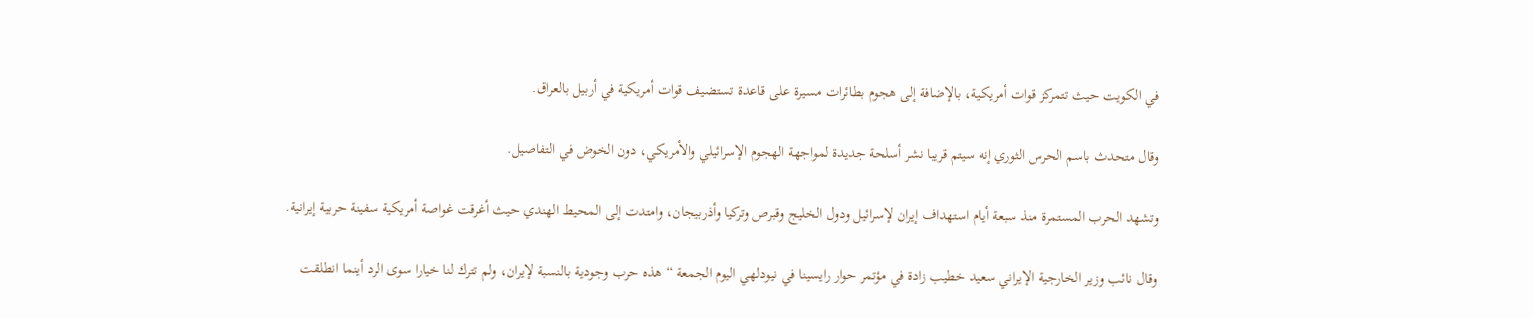في الكويت حيث تتمركز قوات أمريكية، بالإضافة إلى هجوم بطائرات مسيرة على قاعدة تستضيف قوات أمريكية في أربيل بالعراق.

وقال متحدث باسم الحرس الثوري إنه سيتم قريبا نشر أسلحة جديدة لمواجهة الهجوم الإسرائيلي والأمريكي، دون الخوض في التفاصيل.

وتشهد الحرب المستمرة منذ سبعة أيام استهداف إيران لإسرائيل ودول الخليج وقبرص وتركيا وأذربيجان، وامتدت إلى المحيط الهندي حيث أغرقت غواصة أمريكية سفينة حربية إيرانية.

وقال نائب وزير الخارجية الإيراني سعيد خطيب زادة في مؤتمر حوار رايسينا في نيودلهي اليوم الجمعة “هذه حرب وجودية بالنسبة لإيران، ولم تترك لنا خيارا سوى الرد أينما انطلقت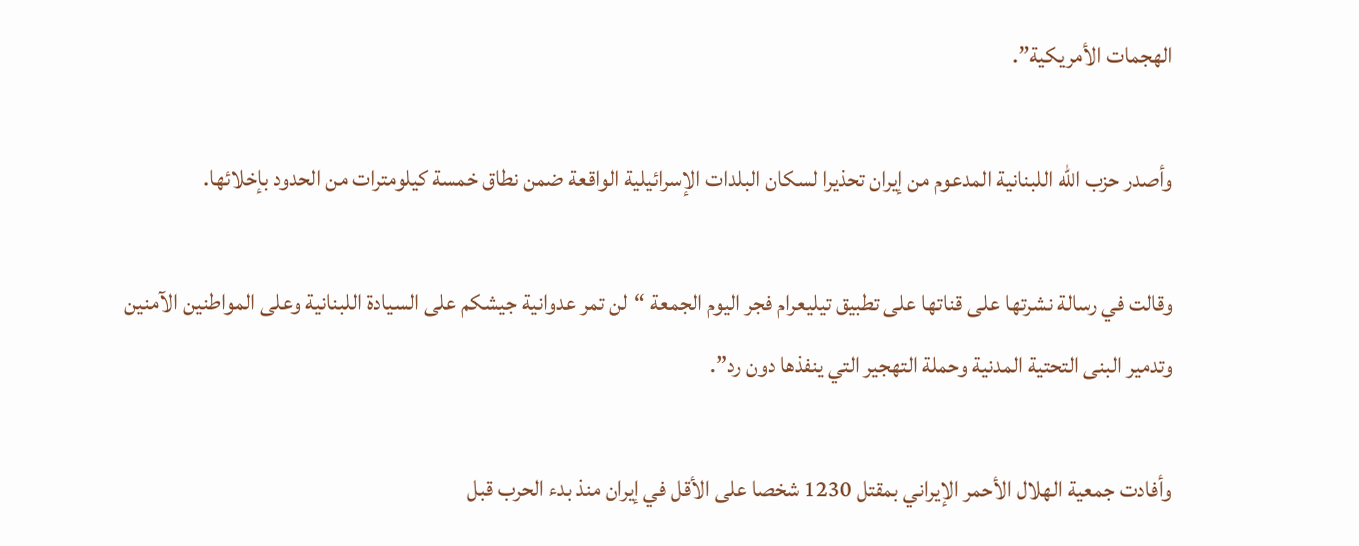الهجمات الأمريكية”.

وأصدر حزب الله اللبنانية المدعوم من إيران تحذيرا لسكان البلدات الإسرائيلية الواقعة ضمن نطاق خمسة كيلومترات من الحدود بإخلائها.

وقالت في رسالة نشرتها على قناتها على تطبيق تيليعرام فجر اليوم الجمعة “لن تمر عدوانية جيشكم على السيادة اللبنانية وعلى المواطنين الآمنين وتدمير البنى التحتية المدنية وحملة التهجير التي ينفذها دون رد”.

وأفادت جمعية الهلال الأحمر الإيراني بمقتل 1230 شخصا على الأقل في إيران منذ بدء الحرب قبل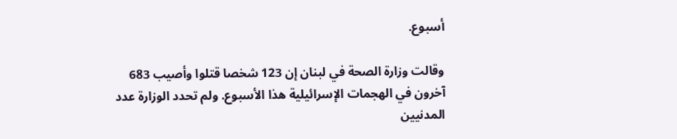أسبوع.

وقالت وزارة الصحة في لبنان إن 123 شخصا قتلوا وأصيب 683 آخرون في الهجمات الإسرائيلية هذا الأسبوع. ولم تحدد الوزارة عدد المدنيين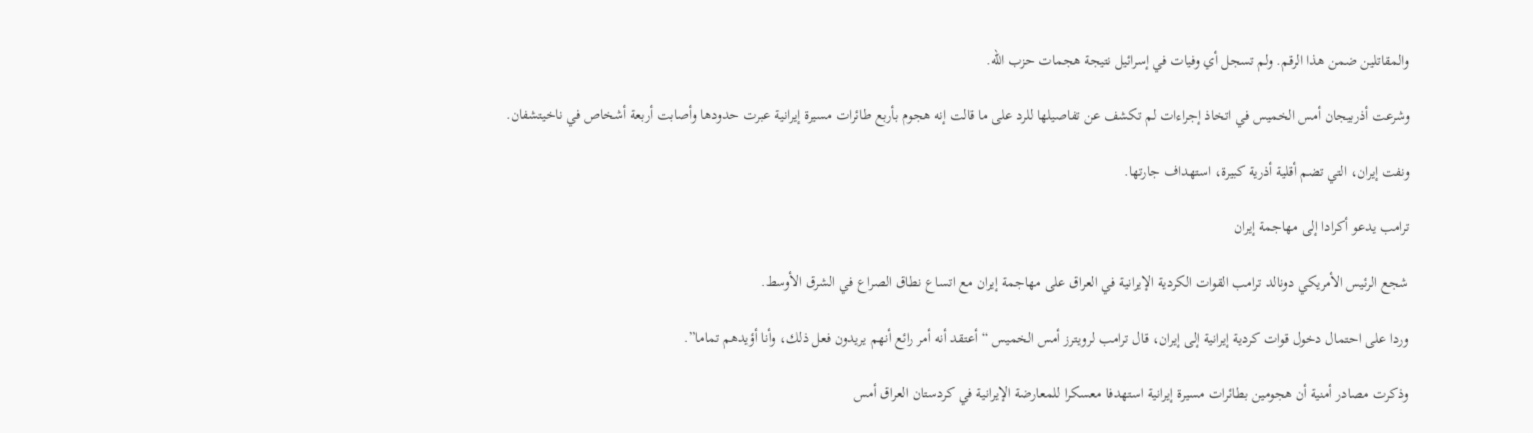والمقاتلين ضمن هذا الرقم. ولم تسجل أي وفيات في إسرائيل نتيجة هجمات حزب الله.

وشرعت أذربيجان أمس الخميس في اتخاذ إجراءات لم تكشف عن تفاصيلها للرد على ما قالت إنه هجوم بأربع طائرات مسيرة إيرانية عبرت حدودها وأصابت أربعة أشخاص في ناخيتشفان.

ونفت إيران، التي تضم أقلية أذرية كبيرة، استهداف جارتها.

ترامب يدعو أكرادا إلى مهاجمة إيران

شجع الرئيس الأمريكي دونالد ترامب القوات الكردية الإيرانية في العراق على مهاجمة إيران مع اتساع نطاق الصراع في الشرق الأوسط.

وردا على احتمال دخول قوات كردية إيرانية إلى إيران، قال ترامب لرويترز أمس الخميس “أعتقد أنه أمر رائع أنهم يريدون فعل ذلك، وأنا أؤيدهم تماما”.

وذكرت مصادر أمنية أن هجومين بطائرات مسيرة إيرانية استهدفا معسكرا للمعارضة الإيرانية في كردستان العراق أمس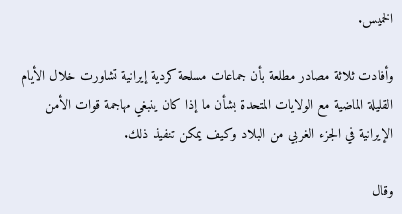الخميس.

وأفادت ثلاثة مصادر مطلعة بأن جماعات مسلحة كردية إيرانية تشاورت خلال الأيام القليلة الماضية مع الولايات المتحدة بشأن ما إذا كان ينبغي مهاجمة قوات الأمن الإيرانية في الجزء الغربي من البلاد وكيف يمكن تنفيذ ذلك.

وقال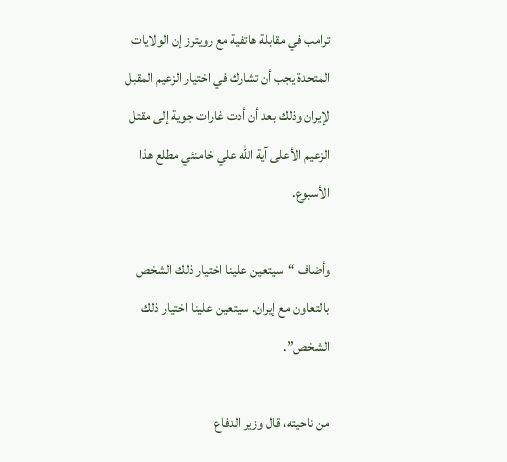ترامب في مقابلة هاتفية مع رويترز إن الولايات المتحدة يجب أن تشارك في اختيار الزعيم المقبل لإيران وذلك بعد أن أدت غارات جوية إلى مقتل الزعيم الأعلى آية الله علي خامنئي مطلع هذا الأسبوع.

وأضاف “سيتعين علينا اختيار ذلك الشخص بالتعاون مع إيران. سيتعين علينا اختيار ذلك الشخص”.

من ناحيته، قال وزير الدفاع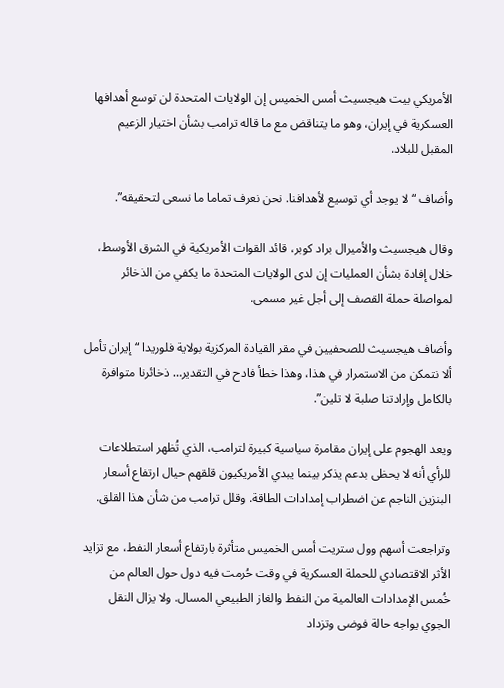الأمريكي بيت هيجسيث أمس الخميس إن الولايات المتحدة لن توسع أهدافها العسكرية في إيران، وهو ما يتناقض مع ما قاله ترامب بشأن اختيار الزعيم المقبل للبلاد.

وأضاف “لا يوجد أي توسيع لأهدافنا. نحن نعرف تماما ما نسعى لتحقيقه”.

وقال هيجسيث والأميرال براد كوبر، قائد القوات الأمريكية في الشرق الأوسط، خلال إفادة بشأن العمليات إن لدى الولايات المتحدة ما يكفي من الذخائر لمواصلة حملة القصف إلى أجل غير مسمى.

وأضاف هيجسيث للصحفيين في مقر القيادة المركزية بولاية فلوريدا “إيران تأمل ألا نتمكن من الاستمرار في هذا، وهذا خطأ فادح في التقدير… ذخائرنا متوافرة بالكامل وإرادتنا صلبة لا تلين”.

ويعد الهجوم على إيران مقامرة سياسية كبيرة لترامب، الذي تُظهر استطلاعات للرأي أنه لا يحظى بدعم يذكر بينما يبدي الأمريكيون قلقهم حيال ارتفاع أسعار البنزين الناجم عن اضطراب إمدادات الطاقة. وقلل ترامب من شأن هذا القلق.

وتراجعت أسهم وول ستريت أمس الخميس متأثرة بارتفاع أسعار النفط، مع تزايد الأثر الاقتصادي للحملة العسكرية في وقت حُرمت فيه دول حول العالم من خُمس الإمدادات العالمية من النفط والغاز الطبيعي المسال. ولا يزال النقل الجوي يواجه حالة فوضى وتزداد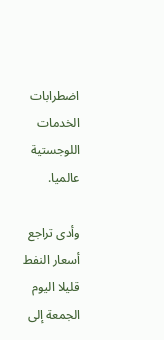اضطرابات الخدمات اللوجستية عالميا.

وأدى تراجع أسعار النفط قليلا اليوم الجمعة إلى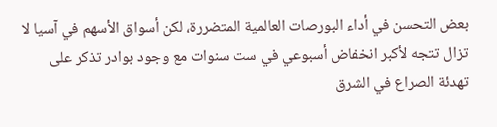بعض التحسن في أداء البورصات العالمية المتضررة، لكن أسواق الأسهم في آسيا لا تزال تتجه لأكبر انخفاض أسبوعي في ست سنوات مع وجود بوادر تذكر على تهدئة الصراع في الشرق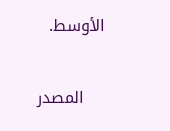الأوسط.

    المصدر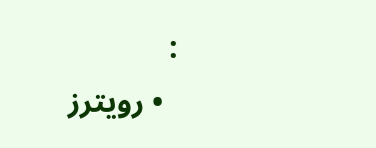:
  • رويترز